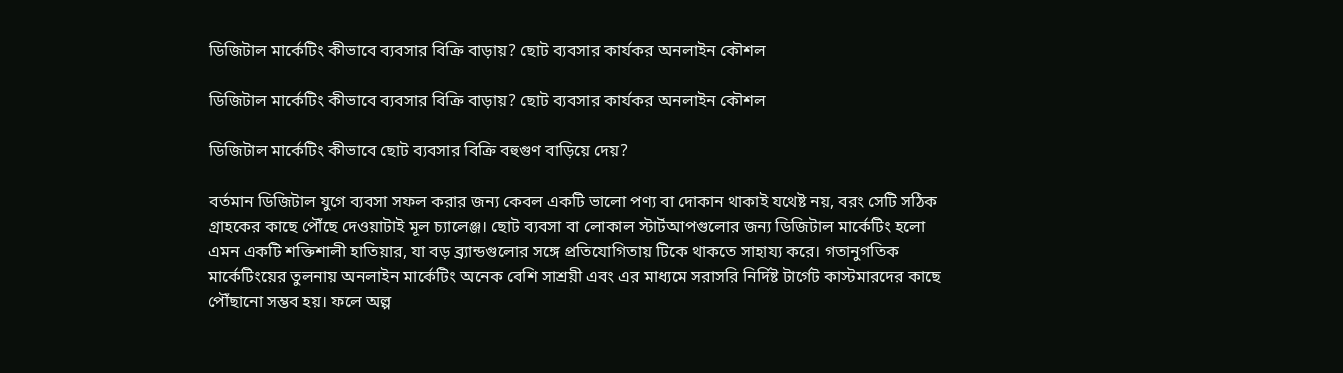ডিজিটাল মার্কেটিং কীভাবে ব্যবসার বিক্রি বাড়ায়? ছোট ব্যবসার কার্যকর অনলাইন কৌশল

ডিজিটাল মার্কেটিং কীভাবে ব্যবসার বিক্রি বাড়ায়? ছোট ব্যবসার কার্যকর অনলাইন কৌশল

ডিজিটাল মার্কেটিং কীভাবে ছোট ব্যবসার বিক্রি বহুগুণ বাড়িয়ে দেয়?

বর্তমান ডিজিটাল যুগে ব্যবসা সফল করার জন্য কেবল একটি ভালো পণ্য বা দোকান থাকাই যথেষ্ট নয়, বরং সেটি সঠিক গ্রাহকের কাছে পৌঁছে দেওয়াটাই মূল চ্যালেঞ্জ। ছোট ব্যবসা বা লোকাল স্টার্টআপগুলোর জন্য ডিজিটাল মার্কেটিং হলো এমন একটি শক্তিশালী হাতিয়ার, যা বড় ব্র্যান্ডগুলোর সঙ্গে প্রতিযোগিতায় টিকে থাকতে সাহায্য করে। গতানুগতিক মার্কেটিংয়ের তুলনায় অনলাইন মার্কেটিং অনেক বেশি সাশ্রয়ী এবং এর মাধ্যমে সরাসরি নির্দিষ্ট টার্গেট কাস্টমারদের কাছে পৌঁছানো সম্ভব হয়। ফলে অল্প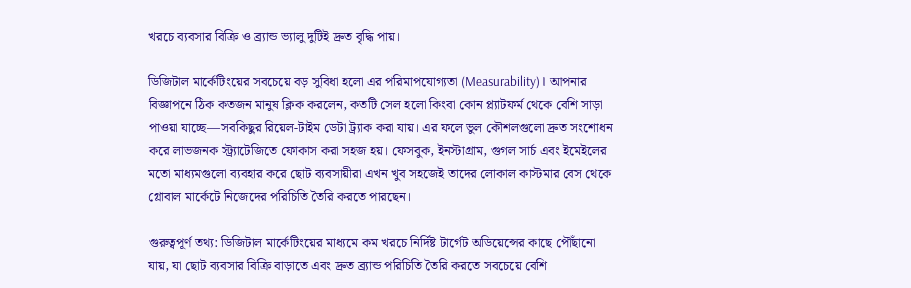খরচে ব্যবসার বিক্রি ও ব্র্যান্ড ভ্যালু দুটিই দ্রুত বৃদ্ধি পায়।

ডিজিটাল মার্কেটিংয়ের সবচেয়ে বড় সুবিধা হলো এর পরিমাপযোগ্যতা (Measurability)। আপনার বিজ্ঞাপনে ঠিক কতজন মানুষ ক্লিক করলেন, কতটি সেল হলো কিংবা কোন প্ল্যাটফর্ম থেকে বেশি সাড়া পাওয়া যাচ্ছে—সবকিছুর রিয়েল-টাইম ডেটা ট্র্যাক করা যায়। এর ফলে ভুল কৌশলগুলো দ্রুত সংশোধন করে লাভজনক স্ট্র্যাটেজিতে ফোকাস করা সহজ হয়। ফেসবুক, ইনস্টাগ্রাম, গুগল সার্চ এবং ইমেইলের মতো মাধ্যমগুলো ব্যবহার করে ছোট ব্যবসায়ীরা এখন খুব সহজেই তাদের লোকাল কাস্টমার বেস থেকে গ্লোবাল মার্কেটে নিজেদের পরিচিতি তৈরি করতে পারছেন।

গুরুত্বপূর্ণ তথ্য: ডিজিটাল মার্কেটিংয়ের মাধ্যমে কম খরচে নির্দিষ্ট টার্গেট অডিয়েন্সের কাছে পৌঁছানো যায়, যা ছোট ব্যবসার বিক্রি বাড়াতে এবং দ্রুত ব্র্যান্ড পরিচিতি তৈরি করতে সবচেয়ে বেশি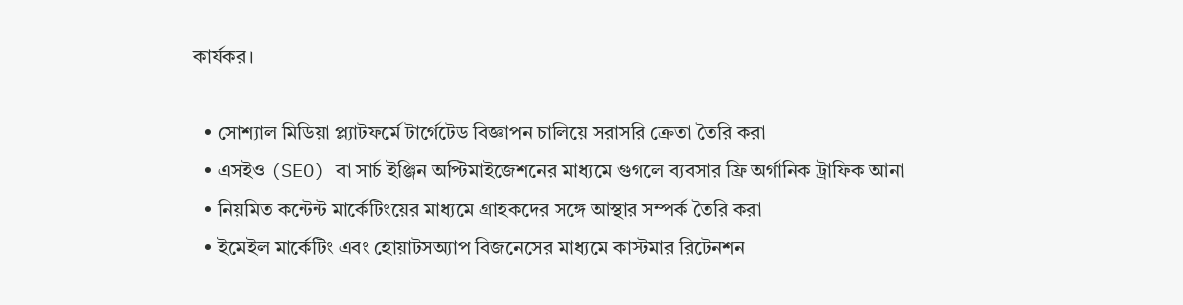কার্যকর।

  • সোশ্যাল মিডিয়া প্ল্যাটফর্মে টার্গেটেড বিজ্ঞাপন চালিয়ে সরাসরি ক্রেতা তৈরি করা
  • এসইও (SEO) বা সার্চ ইঞ্জিন অপ্টিমাইজেশনের মাধ্যমে গুগলে ব্যবসার ফ্রি অর্গানিক ট্রাফিক আনা
  • নিয়মিত কন্টেন্ট মার্কেটিংয়ের মাধ্যমে গ্রাহকদের সঙ্গে আস্থার সম্পর্ক তৈরি করা
  • ইমেইল মার্কেটিং এবং হোয়াটসঅ্যাপ বিজনেসের মাধ্যমে কাস্টমার রিটেনশন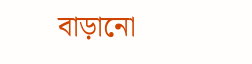বাড়ানো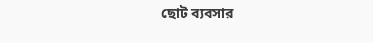ছোট ব্যবসার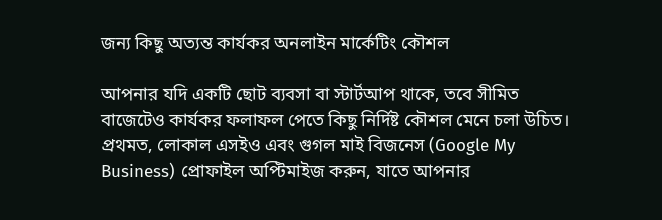জন্য কিছু অত্যন্ত কার্যকর অনলাইন মার্কেটিং কৌশল

আপনার যদি একটি ছোট ব্যবসা বা স্টার্টআপ থাকে, তবে সীমিত বাজেটেও কার্যকর ফলাফল পেতে কিছু নির্দিষ্ট কৌশল মেনে চলা উচিত। প্রথমত, লোকাল এসইও এবং গুগল মাই বিজনেস (Google My Business) প্রোফাইল অপ্টিমাইজ করুন, যাতে আপনার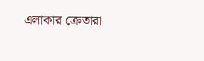এলাকার ক্রেতারা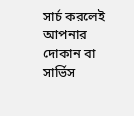সার্চ করলেই আপনার দোকান বা সার্ভিস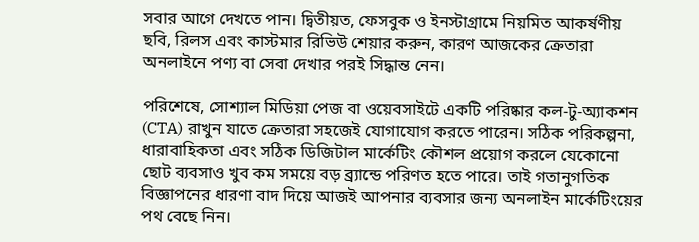সবার আগে দেখতে পান। দ্বিতীয়ত, ফেসবুক ও ইনস্টাগ্রামে নিয়মিত আকর্ষণীয় ছবি, রিলস এবং কাস্টমার রিভিউ শেয়ার করুন, কারণ আজকের ক্রেতারা অনলাইনে পণ্য বা সেবা দেখার পরই সিদ্ধান্ত নেন।

পরিশেষে, সোশ্যাল মিডিয়া পেজ বা ওয়েবসাইটে একটি পরিষ্কার কল-টু-অ্যাকশন (CTA) রাখুন যাতে ক্রেতারা সহজেই যোগাযোগ করতে পারেন। সঠিক পরিকল্পনা, ধারাবাহিকতা এবং সঠিক ডিজিটাল মার্কেটিং কৌশল প্রয়োগ করলে যেকোনো ছোট ব্যবসাও খুব কম সময়ে বড় ব্র্যান্ডে পরিণত হতে পারে। তাই গতানুগতিক বিজ্ঞাপনের ধারণা বাদ দিয়ে আজই আপনার ব্যবসার জন্য অনলাইন মার্কেটিংয়ের পথ বেছে নিন।